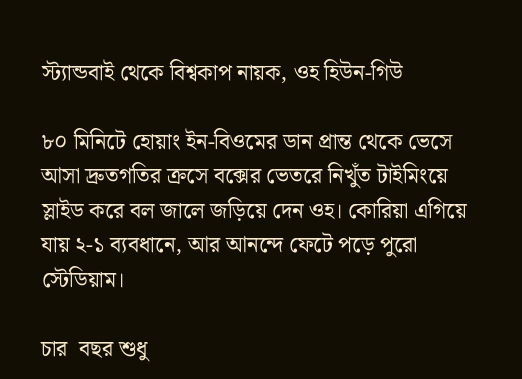স্ট্যান্ডবাই থেকে বিশ্বকাপ নায়ক, ওহ হিউন-গিউ

৮০ মিনিটে হোয়াং ইন-বিওমের ডান প্রান্ত থেকে ভেসে আসা দ্রুতগতির ক্রসে বক্সের ভেতরে নিখুঁত টাইমিংয়ে স্লাইড করে বল জালে জড়িয়ে দেন ওহ। কোরিয়া এগিয়ে যায় ২-১ ব্যবধানে, আর আনন্দে ফেটে পড়ে পুরো স্টেডিয়াম।

চার  বছর শুধু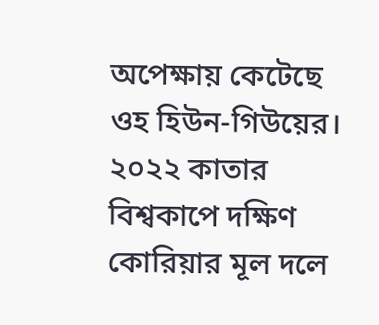অপেক্ষায় কেটেছে ওহ হিউন-গিউয়ের। ২০২২ কাতার বিশ্বকাপে দক্ষিণ কোরিয়ার মূল দলে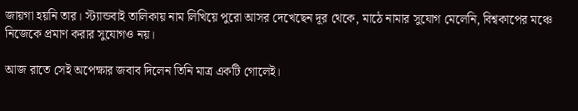জায়গা হয়নি তার। স্ট্যান্ডবাই তালিকায় নাম লিখিয়ে পুরো আসর দেখেছেন দূর থেকে, মাঠে নামার সুযোগ মেলেনি, বিশ্বকাপের মঞ্চে নিজেকে প্রমাণ করার সুযোগও নয়।

আজ রাতে সেই অপেক্ষার জবাব দিলেন তিনি মাত্র একটি গোলেই।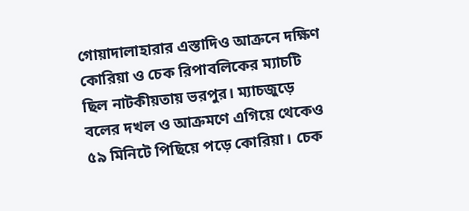গোয়াদালাহারার এস্তাদিও আক্রনে দক্ষিণ কোরিয়া ও চেক রিপাবলিকের ম্যাচটি ছিল নাটকীয়তায় ভরপুর। ম্যাচজুড়ে বলের দখল ও আক্রমণে এগিয়ে থেকেও ৫৯ মিনিটে পিছিয়ে পড়ে কোরিয়া। চেক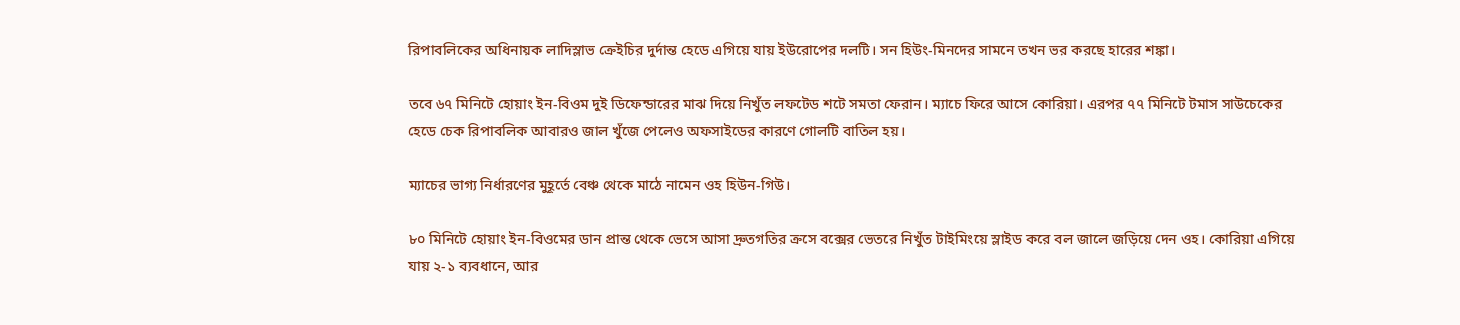রিপাবলিকের অধিনায়ক লাদিস্লাভ ক্রেইচির দুর্দান্ত হেডে এগিয়ে যায় ইউরোপের দলটি। সন হিউং-মিনদের সামনে তখন ভর করছে হারের শঙ্কা।

তবে ৬৭ মিনিটে হোয়াং ইন-বিওম দুই ডিফেন্ডারের মাঝ দিয়ে নিখুঁত লফটেড শটে সমতা ফেরান। ম্যাচে ফিরে আসে কোরিয়া। এরপর ৭৭ মিনিটে টমাস সাউচেকের হেডে চেক রিপাবলিক আবারও জাল খুঁজে পেলেও অফসাইডের কারণে গোলটি বাতিল হয়।

ম্যাচের ভাগ্য নির্ধারণের মুহূর্তে বেঞ্চ থেকে মাঠে নামেন ওহ হিউন-গিউ।

৮০ মিনিটে হোয়াং ইন-বিওমের ডান প্রান্ত থেকে ভেসে আসা দ্রুতগতির ক্রসে বক্সের ভেতরে নিখুঁত টাইমিংয়ে স্লাইড করে বল জালে জড়িয়ে দেন ওহ। কোরিয়া এগিয়ে যায় ২-১ ব্যবধানে, আর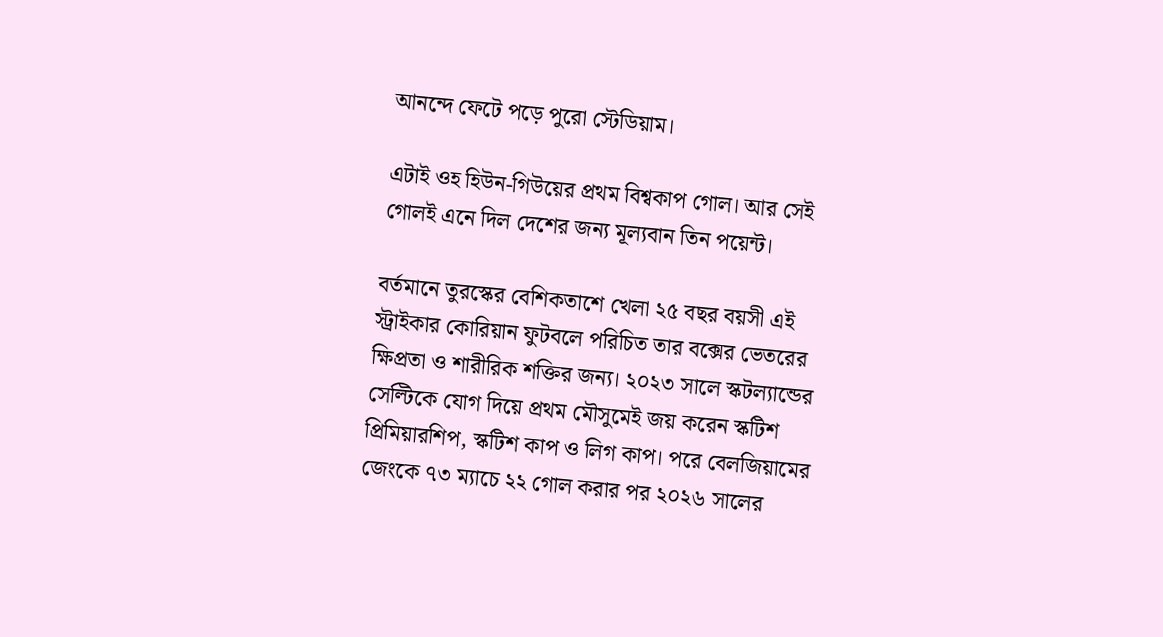আনন্দে ফেটে পড়ে পুরো স্টেডিয়াম।

এটাই ওহ হিউন-গিউয়ের প্রথম বিশ্বকাপ গোল। আর সেই গোলই এনে দিল দেশের জন্য মূল্যবান তিন পয়েন্ট।

বর্তমানে তুরস্কের বেশিকতাশে খেলা ২৫ বছর বয়সী এই স্ট্রাইকার কোরিয়ান ফুটবলে পরিচিত তার বক্সের ভেতরের ক্ষিপ্রতা ও শারীরিক শক্তির জন্য। ২০২৩ সালে স্কটল্যান্ডের সেল্টিকে যোগ দিয়ে প্রথম মৌসুমেই জয় করেন স্কটিশ প্রিমিয়ারশিপ, স্কটিশ কাপ ও লিগ কাপ। পরে বেলজিয়ামের জেংকে ৭৩ ম্যাচে ২২ গোল করার পর ২০২৬ সালের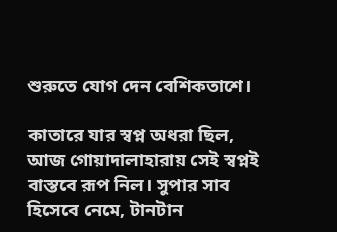শুরুতে যোগ দেন বেশিকতাশে।

কাতারে যার স্বপ্ন অধরা ছিল, আজ গোয়াদালাহারায় সেই স্বপ্নই বাস্তবে রূপ নিল। সুপার সাব হিসেবে নেমে, টানটান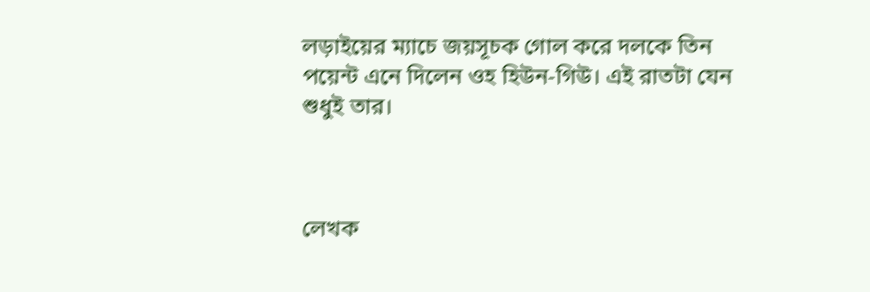লড়াইয়ের ম্যাচে জয়সূচক গোল করে দলকে তিন পয়েন্ট এনে দিলেন ওহ হিউন-গিউ। এই রাতটা যেন শুধুই তার।



লেখক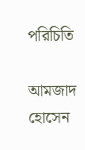পরিচিতি

আমজাদ হোসেন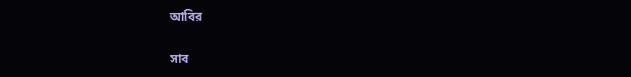আবির

সাব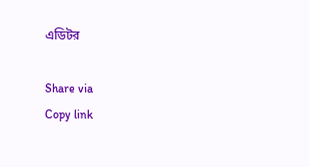এডিটর

Share via
Copy link